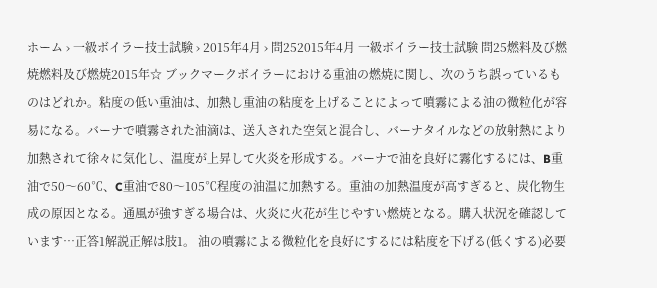ホーム › 一級ボイラー技士試験 › 2015年4月 › 問252015年4月 一級ボイラー技士試験 問25燃料及び燃焼燃料及び燃焼2015年☆ ブックマークボイラーにおける重油の燃焼に関し、次のうち誤っているものはどれか。粘度の低い重油は、加熱し重油の粘度を上げることによって噴霧による油の微粒化が容易になる。バーナで噴霧された油滴は、送入された空気と混合し、バーナタイルなどの放射熱により加熱されて徐々に気化し、温度が上昇して火炎を形成する。バーナで油を良好に霧化するには、B重油で50〜60℃、C重油で80〜105℃程度の油温に加熱する。重油の加熱温度が高すぎると、炭化物生成の原因となる。通風が強すぎる場合は、火炎に火花が生じやすい燃焼となる。購入状況を確認しています…正答1解説正解は肢1。 油の噴霧による微粒化を良好にするには粘度を下げる(低くする)必要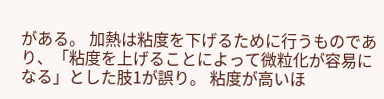がある。 加熱は粘度を下げるために行うものであり、「粘度を上げることによって微粒化が容易になる」とした肢1が誤り。 粘度が高いほ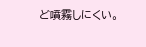ど噴霧しにくい。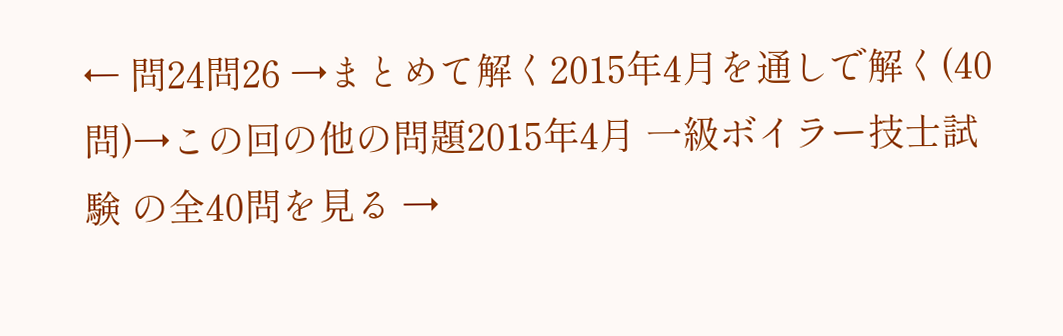← 問24問26 →まとめて解く2015年4月を通しで解く(40問)→この回の他の問題2015年4月 一級ボイラー技士試験 の全40問を見る →